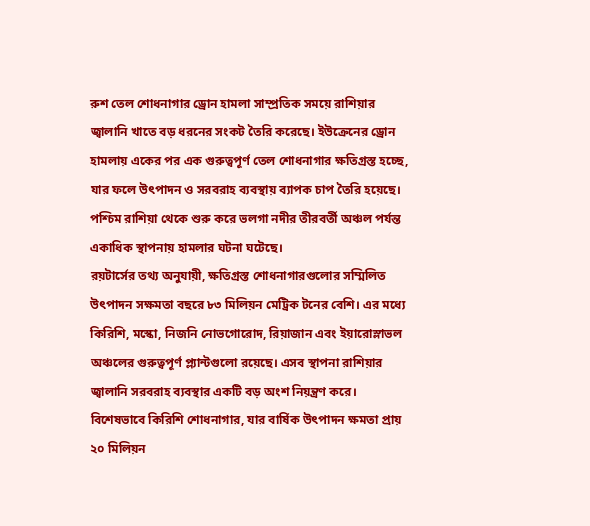রুশ তেল শোধনাগার ড্রোন হামলা সাম্প্রতিক সময়ে রাশিয়ার জ্বালানি খাতে বড় ধরনের সংকট তৈরি করেছে। ইউক্রেনের ড্রোন হামলায় একের পর এক গুরুত্বপূর্ণ তেল শোধনাগার ক্ষতিগ্রস্ত হচ্ছে, যার ফলে উৎপাদন ও সরবরাহ ব্যবস্থায় ব্যাপক চাপ তৈরি হয়েছে। পশ্চিম রাশিয়া থেকে শুরু করে ভলগা নদীর তীরবর্তী অঞ্চল পর্যন্ত একাধিক স্থাপনায় হামলার ঘটনা ঘটেছে।
রয়টার্সের তথ্য অনুযায়ী, ক্ষতিগ্রস্ত শোধনাগারগুলোর সম্মিলিত উৎপাদন সক্ষমতা বছরে ৮৩ মিলিয়ন মেট্রিক টনের বেশি। এর মধ্যে কিরিশি, মস্কো, নিজনি নোভগোরোদ, রিয়াজান এবং ইয়ারোস্লাভল অঞ্চলের গুরুত্বপূর্ণ প্ল্যান্টগুলো রয়েছে। এসব স্থাপনা রাশিয়ার জ্বালানি সরবরাহ ব্যবস্থার একটি বড় অংশ নিয়ন্ত্রণ করে।
বিশেষভাবে কিরিশি শোধনাগার, যার বার্ষিক উৎপাদন ক্ষমতা প্রায় ২০ মিলিয়ন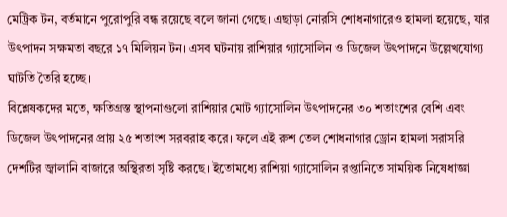মেট্রিক টন, বর্তমানে পুরোপুরি বন্ধ রয়েছে বলে জানা গেছে। এছাড়া নোরসি শোধনাগারেও হামলা হয়েছে, যার উৎপাদন সক্ষমতা বছরে ১৭ মিলিয়ন টন। এসব ঘটনায় রাশিয়ার গ্যাসোলিন ও ডিজেল উৎপাদনে উল্লেখযোগ্য ঘাটতি তৈরি হচ্ছে।
বিশ্লেষকদের মতে, ক্ষতিগ্রস্ত স্থাপনাগুলো রাশিয়ার মোট গ্যাসোলিন উৎপাদনের ৩০ শতাংশের বেশি এবং ডিজেল উৎপাদনের প্রায় ২৫ শতাংশ সরবরাহ করে। ফলে এই রুশ তেল শোধনাগার ড্রোন হামলা সরাসরি দেশটির জ্বালানি বাজারে অস্থিরতা সৃষ্টি করছে। ইতোমধ্যে রাশিয়া গ্যাসোলিন রপ্তানিতে সাময়িক নিষেধাজ্ঞা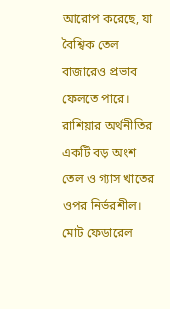আরোপ করেছে, যা বৈশ্বিক তেল বাজারেও প্রভাব ফেলতে পারে।
রাশিয়ার অর্থনীতির একটি বড় অংশ তেল ও গ্যাস খাতের ওপর নির্ভরশীল। মোট ফেডারেল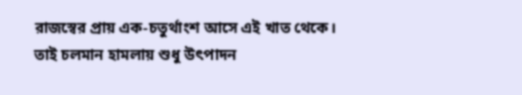রাজস্বের প্রায় এক-চতুর্থাংশ আসে এই খাত থেকে। তাই চলমান হামলায় শুধু উৎপাদন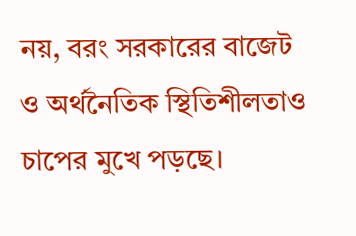নয়, বরং সরকারের বাজেট ও অর্থনৈতিক স্থিতিশীলতাও চাপের মুখে পড়ছে।